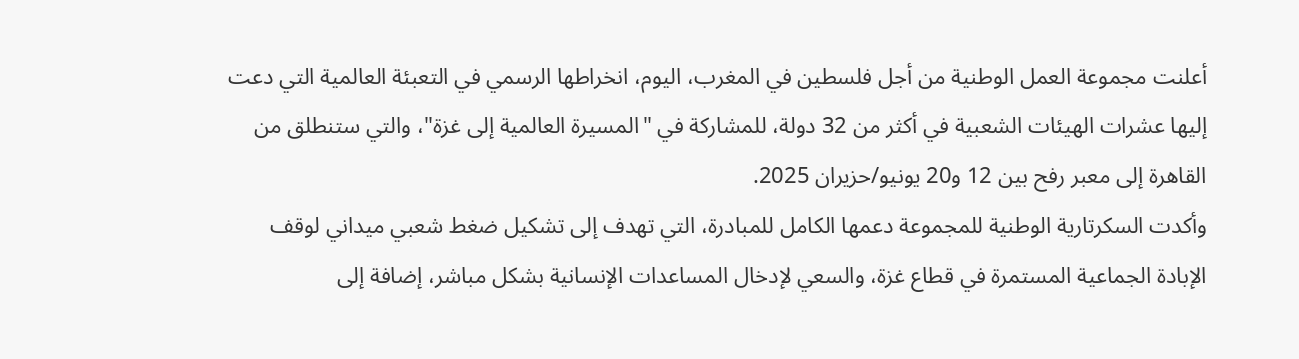أعلنت مجموعة العمل الوطنية من أجل فلسطين في المغرب، اليوم، انخراطها الرسمي في التعبئة العالمية التي دعت إليها عشرات الهيئات الشعبية في أكثر من 32 دولة، للمشاركة في "المسيرة العالمية إلى غزة"، والتي ستنطلق من القاهرة إلى معبر رفح بين 12 و20 يونيو/حزيران 2025.
وأكدت السكرتارية الوطنية للمجموعة دعمها الكامل للمبادرة، التي تهدف إلى تشكيل ضغط شعبي ميداني لوقف الإبادة الجماعية المستمرة في قطاع غزة، والسعي لإدخال المساعدات الإنسانية بشكل مباشر، إضافة إلى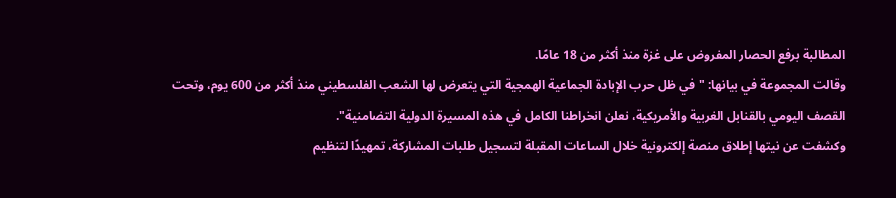المطالبة برفع الحصار المفروض على غزة منذ أكثر من 18 عامًا.
وقالت المجموعة في بيانها: "في ظل حرب الإبادة الجماعية الهمجية التي يتعرض لها الشعب الفلسطيني منذ أكثر من 600 يوم، وتحت القصف اليومي بالقنابل الغربية والأمريكية، نعلن انخراطنا الكامل في هذه المسيرة الدولية التضامنية".
وكشفت عن نيتها إطلاق منصة إلكترونية خلال الساعات المقبلة لتسجيل طلبات المشاركة، تمهيدًا لتنظيم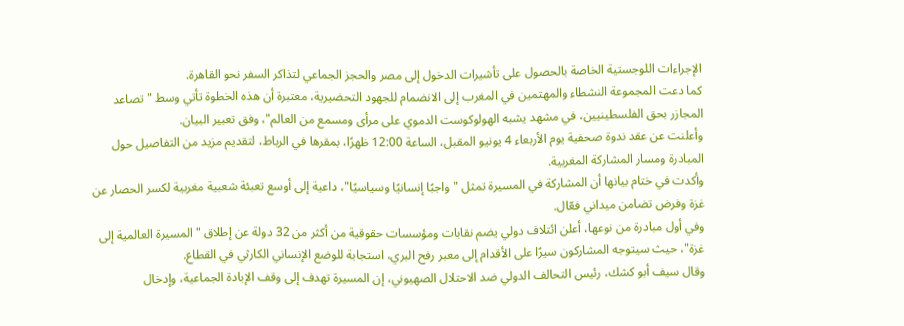الإجراءات اللوجستية الخاصة بالحصول على تأشيرات الدخول إلى مصر والحجز الجماعي لتذاكر السفر نحو القاهرة.
كما دعت المجموعة النشطاء والمهتمين في المغرب إلى الانضمام للجهود التحضيرية، معتبرة أن هذه الخطوة تأتي وسط "تصاعد المجازر بحق الفلسطينيين، في مشهد يشبه الهولوكوست الدموي على مرأى ومسمع من العالم"، وفق تعبير البيان.
وأعلنت عن عقد ندوة صحفية يوم الأربعاء 4 يونيو المقبل، الساعة 12:00 ظهرًا، بمقرها في الرباط، لتقديم مزيد من التفاصيل حول المبادرة ومسار المشاركة المغربية.
وأكدت في ختام بيانها أن المشاركة في المسيرة تمثل "واجبًا إنسانيًا وسياسيًا"، داعية إلى أوسع تعبئة شعبية مغربية لكسر الحصار عن غزة وفرض تضامن ميداني فعّال.
وفي أول مبادرة من نوعها، أعلن ائتلاف دولي يضم نقابات ومؤسسات حقوقية من أكثر من 32 دولة عن إطلاق "المسيرة العالمية إلى غزة"، حيث سيتوجه المشاركون سيرًا على الأقدام إلى معبر رفح البري، استجابة للوضع الإنساني الكارثي في القطاع.
وقال سيف أبو كشك، رئيس التحالف الدولي ضد الاحتلال الصهيوني، إن المسيرة تهدف إلى وقف الإبادة الجماعية، وإدخال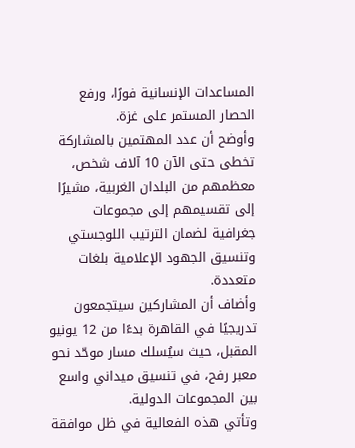المساعدات الإنسانية فورًا، ورفع الحصار المستمر على غزة.
وأوضح أن عدد المهتمين بالمشاركة تخطى حتى الآن 10 آلاف شخص، معظمهم من البلدان الغربية، مشيرًا إلى تقسيمهم إلى مجموعات جغرافية لضمان الترتيب اللوجستي وتنسيق الجهود الإعلامية بلغات متعددة.
وأضاف أن المشاركين سيتجمعون تدريجيًا في القاهرة بدءًا من 12 يونيو المقبل، حيث سيُسلك مسار موحّد نحو معبر رفح، في تنسيق ميداني واسع بين المجموعات الدولية.
وتأتي هذه الفعالية في ظل موافقة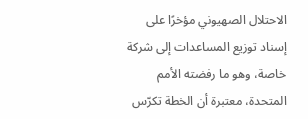الاحتلال الصهيوني مؤخرًا على إسناد توزيع المساعدات إلى شركة خاصة، وهو ما رفضته الأمم المتحدة، معتبرة أن الخطة تكرّس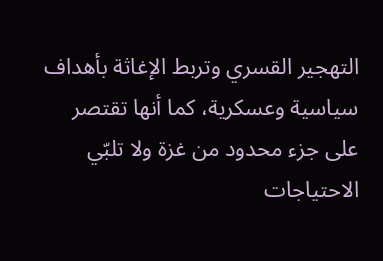التهجير القسري وتربط الإغاثة بأهداف سياسية وعسكرية، كما أنها تقتصر على جزء محدود من غزة ولا تلبّي الاحتياجات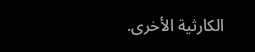الكارثية الأخرى.